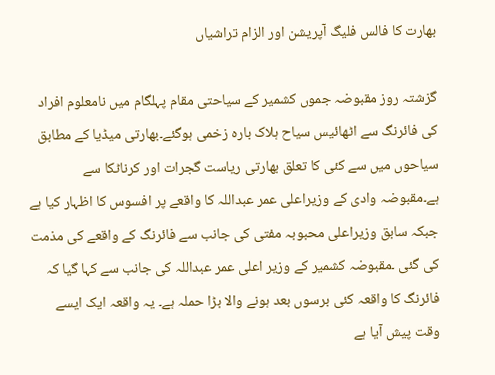بھارت کا فالس فلیگ آپریشن اور الزام تراشیاں

گزشتہ روز مقبوضہ جموں کشمیر کے سیاحتی مقام پہلگام میں نامعلوم افراد کی فائرنگ سے اٹھائیس سیاح ہلاک بارہ زخمی ہوگئے۔بھارتی میڈیا کے مطابق سیاحوں میں سے کئی کا تعلق بھارتی ریاست گجرات اور کرناٹکا سے ہے۔مقبوضہ وادی کے وزیراعلی عمر عبداللہ کا واقعے پر افسوس کا اظہار کیا ہے جبکہ سابق وزیراعلی محبوبہ مفتی کی جانب سے فائرنگ کے واقعے کی مذمت کی گئی ۔مقبوضہ کشمیر کے وزیر اعلی عمر عبداللہ کی جانب سے کہا گیا کہ فائرنگ کا واقعہ کئی برسوں بعد ہونے والا بڑا حملہ ہے۔ یہ واقعہ ایک ایسے وقت پیش آیا ہے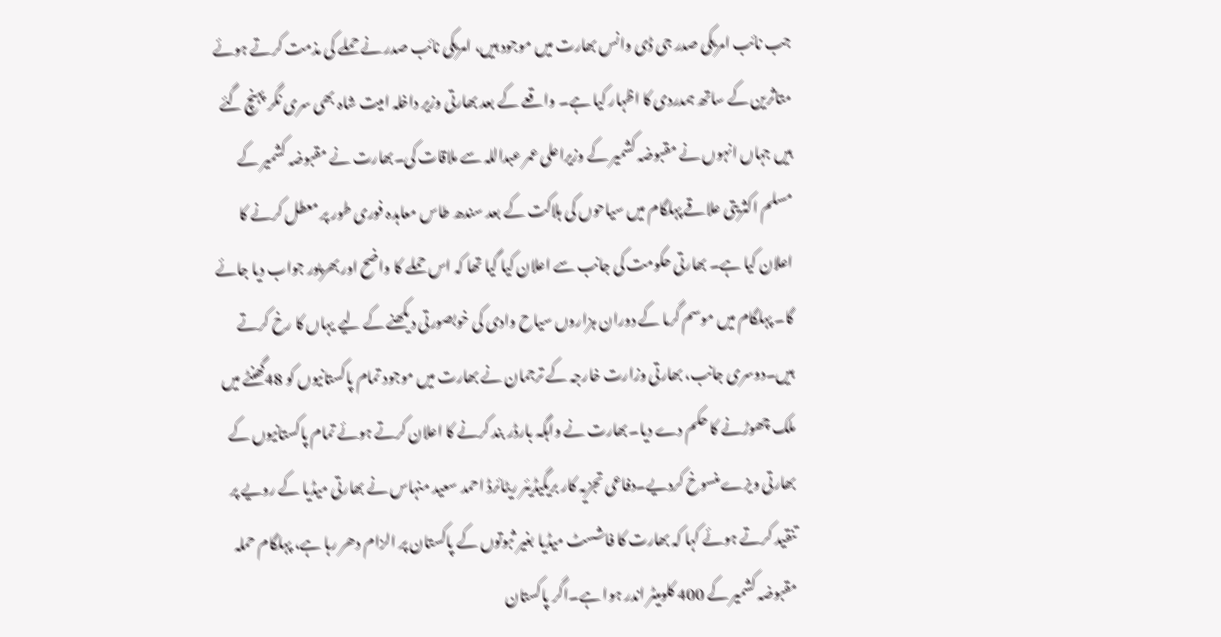جب نائب امریکی صدر جی ڈی وانس بھارت میں موجود ہیں، امریکی نائب صدر نے حملے کی مذمت کرتے ہوئے متاثرین کے ساتھ ہمدردی کا اظہار کیا ہے۔ واقعے کے بعد بھارتی وزیر داخلہ امیت شاہ بھی سری نگر پہنچ گئے ہیں جہاں انہوں نے مقبوضہ کشمیر کے وزیراعلی عمر عبداللہ سے ملاقات کی۔بھارت نے مقبوضہ کشمیر کے مسلم اکثریتی علاقے پہلگام میں سیاحوں کی ہلاکت کے بعد سندھ طاس معاہدہ فوری طور پر معطل کرنے کا اعلان کیا ہے۔ بھارتی حکومت کی جانب سے اعلان کیا گیا تھا کہ اس حملے کا واضح اور بھرپور جواب دیا جائے گا۔ پہلگام میں موسم گرما کے دوران ہزاروں سیاح وادی کی خوبصورتی دیکھنے کے لیے یہاں کا رخ کرتے ہیں۔دوسری جانب، بھارتی وزارت خارجہ کے ترجمان نے بھارت میں موجود تمام پاکستانیوں کو 48گھنٹے میں ملک چھوڑنے کا حکم دے دیا۔بھارت نے واہگہ بارڈر بند کرنے کا اعلان کرتے ہوئے تمام پاکستانیوں کے بھارتی ویزے منسوخ کردیے۔دفاعی تجزیہ کار بریگیڈیئر ریٹائرڈ احمد سعید منہاس نے بھارتی میڈیا کے رویے پر تنقید کرتے ہوئے کہا کہ بھارت کا فاشسٹ میڈیا بغیر ثبوتوں کے پاکستان پر الزام دھر رہا ہے، پہلگام حملہ مقبوضہ کشمیر کے 400 کلومیٹر اندر ہوا ہے۔اگر پاکستان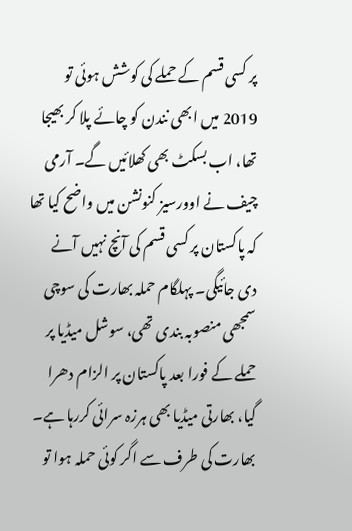پر کسی قسم کے حملے کی کوشش ہوئی تو 2019 میں ابھی نندن کو چائے پلا کر بھیجا تھا، اب بسکٹ بھی کھلائیں گے۔ آرمی چیف نے اوورسیز کنونشن میں واضح کیا تھا کہ پاکستان پر کسی قسم کی آنچ نہیں آنے دی جائیگی۔ پہلگام حملہ بھارت کی سوچی سمجھی منصوبہ بندی تھی، سوشل میڈیا پر حملے کے فورا بعد پاکستان پر الزام دھرا گیا، بھارتی میڈیا بھی ہرزہ سرائی کررہا ہے۔ بھارت کی طرف سے اگر کوئی حملہ ہوا تو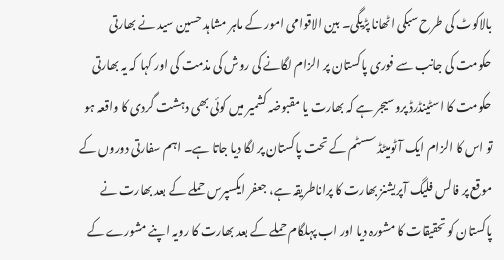بالاکوٹ کی طرح سبکی اٹھانا پڑیگی۔ بین الاقوامی امور کے ماہر مشاہد حسین سید نے بھارتی حکومت کی جانب سے فوری پاکستان پر الزام لگانے کی روش کی مذمت کی اور کہا کہ یہ بھارتی حکومت کا اسٹینڈرڈ پروسیجر ہے کہ بھارت یا مقبوضہ کشمیر میں کوئی بھی دہشت گردی کا واقعہ ہو تو اس کا الزام ایک آٹومیٹڈ سسٹم کے تحت پاکستان پر لگا دیا جاتا ہے۔ اہم سفارتی دوروں کے موقع پر فالس فلیگ آپریشنز بھارت کا پراناطریقہ ہے، جعفر ایکسپرس حملے کے بعد بھارت نے پاکستان کو تحقیقات کا مشورہ دیا اور اب پہلگام حملے کے بعد بھارت کا رویہ اپنے مشورے کے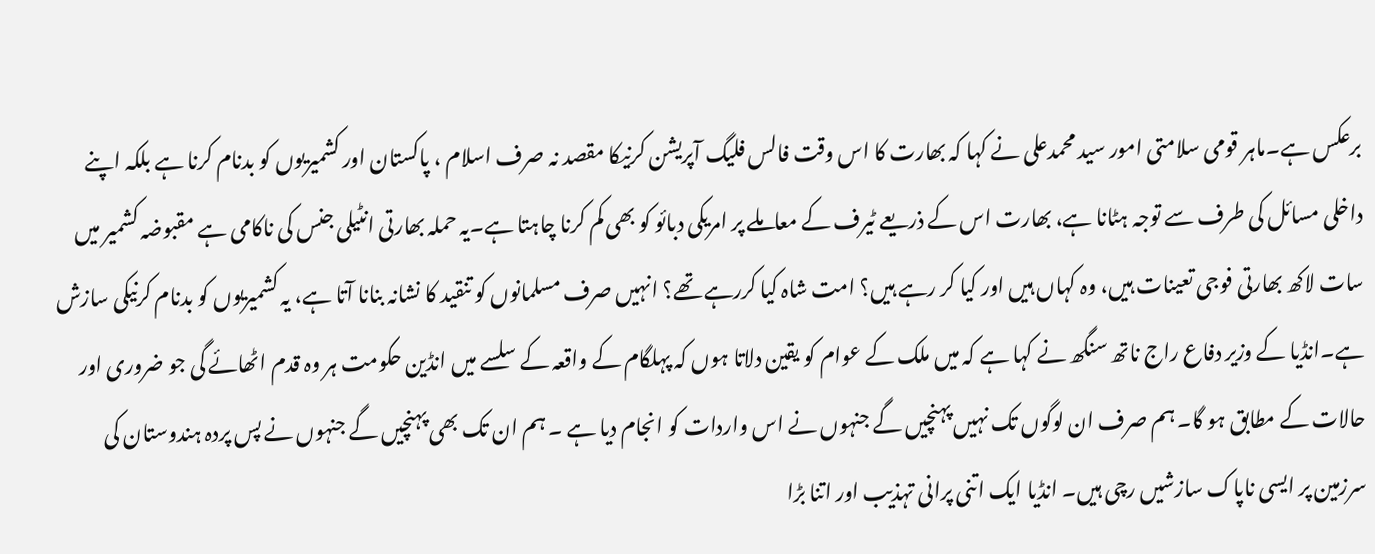برعکس ہے۔ماہر قومی سلامتی امور سید محمدعلی نے کہا کہ بھارت کا اس وقت فالس فلیگ آپریشن کرنیکا مقصد نہ صرف اسلام ، پاکستان اور کشمیریوں کو بدنام کرنا ہے بلکہ اپنے داخلی مسائل کی طرف سے توجہ ہٹانا ہے، بھارت اس کے ذریعے ٹیرف کے معاملے پر امریکی دبائو کو بھی کم کرنا چاہتا ہے۔یہ حملہ بھارتی انٹیلی جنس کی ناکامی ہے مقبوضہ کشمیر میں سات لاکھ بھارتی فوجی تعینات ہیں، وہ کہاں ہیں اور کیا کر رہے ہیں؟ امت شاہ کیا کررہے تھے؟ انہیں صرف مسلمانوں کو تنقید کا نشانہ بنانا آتا ہے، یہ کشمیریوں کو بدنام کرنیکی سازش ہے۔انڈیا کے وزیر دفاع راج ناتھ سنگھ نے کہا ہے کہ میں ملک کے عوام کو یقین دلاتا ہوں کہ پہلگام کے واقعہ کے سلسے میں انڈین حکومت ہر وہ قدم اٹھائے گی جو ضروری اور حالات کے مطابق ہو گا۔ ہم صرف ان لوگوں تک نہیں پہنچیں گے جنہوں نے اس واردات کو انجام دیا ہے ۔ ہم ان تک بھی پہنچیں گے جنہوں نے پس پردہ ہندوستان کی سرزمین پر ایسی ناپاک سازشیں رچی ہیں۔ انڈیا ایک اتنی پرانی تہذیب اور اتنا بڑا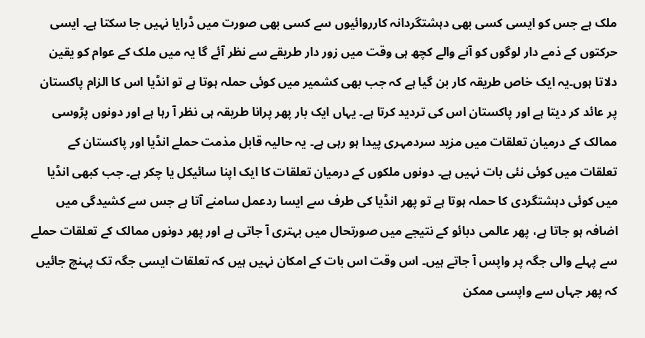ملک ہے جس کو ایسی کسی بھی دہشتگردانہ کارروائیوں سے کسی بھی صورت میں ڈرایا نہیں جا سکتا ہے۔ ایسی حرکتوں کے ذمے دار لوگوں کو آنے والے کچھ ہی وقت میں زور دار طریقے سے نظر آئے گا یہ میں ملک کے عوام کو یقین دلاتا ہوں۔یہ ایک خاص طریقہ کار بن گیا ہے کہ جب بھی کشمیر میں کوئی حملہ ہوتا ہے تو انڈیا اس کا الزام پاکستان پر عائد کر دیتا ہے اور پاکستان اس کی تردید کرتا ہے۔ یہاں ایک بار پھر پرانا طریقہ ہی نظر آ رہا ہے اور دونوں پڑوسی ممالک کے درمیان تعلقات میں مزید سردمہری پیدا ہو رہی ہے۔ یہ حالیہ قابل مذمت حملے انڈیا اور پاکستان کے تعلقات میں کوئی نئی بات نہیں ہے۔ دونوں ملکوں کے درمیان تعلقات کا ایک اپنا سائیکل یا چکر ہے۔ جب کبھی انڈیا میں کوئی دہشتگردی کا حملہ ہوتا ہے تو پھر انڈیا کی طرف سے ایسا ردعمل سامنے آتا ہے جس سے کشیدگی میں اضافہ ہو جاتا ہے، پھر عالمی دبائو کے نتیجے میں صورتحال میں بہتری آ جاتی ہے اور پھر دونوں ممالک کے تعلقات حملے سے پہلے والی جگہ پر واپس آ جاتے ہیں۔ اس وقت اس بات کے امکان نہیں ہیں کہ تعلقات ایسی جگہ تک پہنچ جائیں کہ پھر جہاں سے واپسی ممکن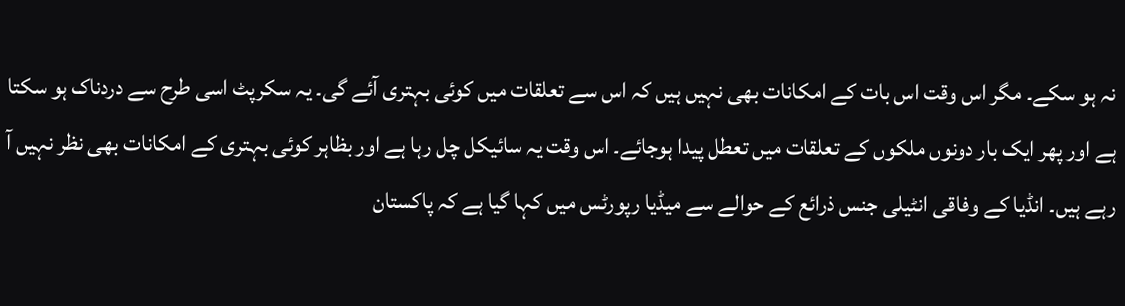نہ ہو سکے۔ مگر اس وقت اس بات کے امکانات بھی نہیں ہیں کہ اس سے تعلقات میں کوئی بہتری آئے گی۔ یہ سکرپٹ اسی طرح سے دردناک ہو سکتا ہے اور پھر ایک بار دونوں ملکوں کے تعلقات میں تعطل پیدا ہوجائے۔ اس وقت یہ سائیکل چل رہا ہے اور بظاہر کوئی بہتری کے امکانات بھی نظر نہیں آ رہے ہیں۔ انڈیا کے وفاقی انٹیلی جنس ذرائع کے حوالے سے میڈیا رپورٹس میں کہا گیا ہے کہ پاکستان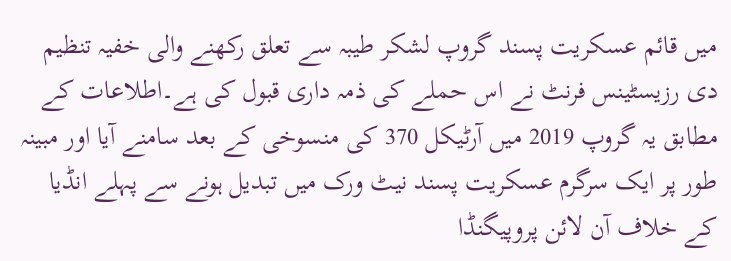میں قائم عسکریت پسند گروپ لشکر طیبہ سے تعلق رکھنے والی خفیہ تنظیم دی رزیسٹینس فرنٹ نے اس حملے کی ذمہ داری قبول کی ہے۔اطلاعات کے مطابق یہ گروپ 2019 میں آرٹیکل 370 کی منسوخی کے بعد سامنے آیا اور مبینہ طور پر ایک سرگرم عسکریت پسند نیٹ ورک میں تبدیل ہونے سے پہلے انڈیا کے خلاف آن لائن پروپیگنڈا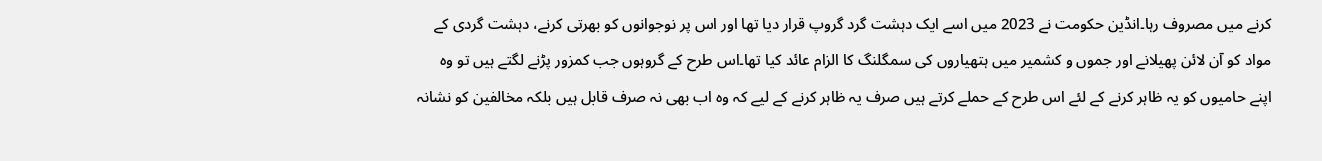کرنے میں مصروف رہا۔انڈین حکومت نے 2023 میں اسے ایک دہشت گرد گروپ قرار دیا تھا اور اس پر نوجوانوں کو بھرتی کرنے، دہشت گردی کے مواد کو آن لائن پھیلانے اور جموں و کشمیر میں ہتھیاروں کی سمگلنگ کا الزام عائد کیا تھا۔اس طرح کے گروہوں جب کمزور پڑنے لگتے ہیں تو وہ اپنے حامیوں کو یہ ظاہر کرنے کے لئے اس طرح کے حملے کرتے ہیں صرف یہ ظاہر کرنے کے لیے کہ وہ اب بھی نہ صرف قابل ہیں بلکہ مخالفین کو نشانہ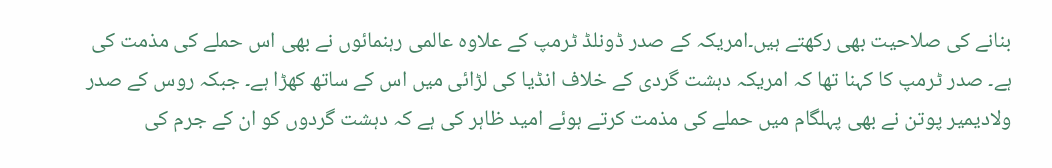بنانے کی صلاحیت بھی رکھتے ہیں۔امریکہ کے صدر ڈونلڈ ٹرمپ کے علاوہ عالمی رہنمائوں نے بھی اس حملے کی مذمت کی ہے۔ صدر ٹرمپ کا کہنا تھا کہ امریکہ دہشت گردی کے خلاف انڈیا کی لڑائی میں اس کے ساتھ کھڑا ہے۔ جبکہ روس کے صدر ولادیمیر پوتن نے بھی پہلگام میں حملے کی مذمت کرتے ہوئے امید ظاہر کی ہے کہ دہشت گردوں کو ان کے جرم کی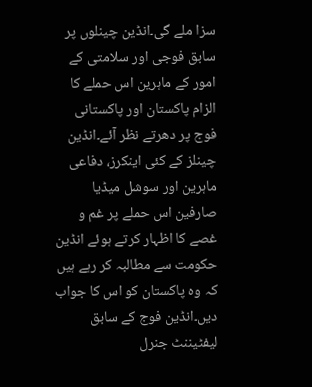سزا ملے گی۔انڈین چینلوں پر سابق فوجی اور سلامتی کے امور کے ماہرین اس حملے کا الزام پاکستان اور پاکستانی فوج پر دھرتے نظر آئے۔انڈین چینلز کے کئی اینکرز، دفاعی ماہرین اور سوشل میڈیا صارفین اس حملے پر غم و غصے کا اظہار کرتے ہوئے انڈین حکومت سے مطالبہ کر رہے ہیں کہ وہ پاکستان کو اس کا جواب دیں۔انڈین فوج کے سابق لیفٹیننٹ جنرل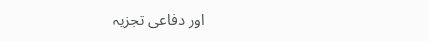اور دفاعی تجزیہ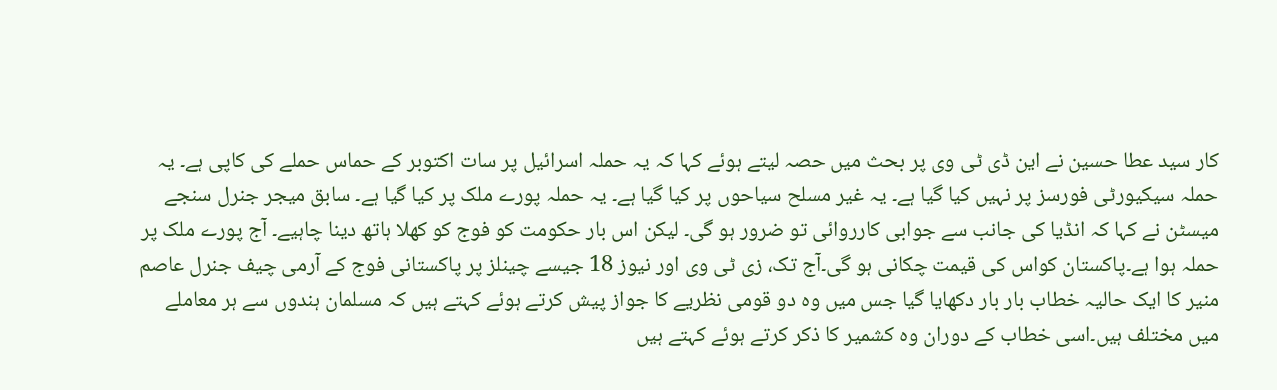کار سید عطا حسین نے این ڈی ٹی وی پر بحث میں حصہ لیتے ہوئے کہا کہ یہ حملہ اسرائیل پر سات اکتوبر کے حماس حملے کی کاپی ہے۔ یہ حملہ سیکیورٹی فورسز پر نہیں کیا گیا ہے۔ یہ غیر مسلح سیاحوں پر کیا گیا ہے۔ یہ حملہ پورے ملک پر کیا گیا ہے۔ سابق میجر جنرل سنجے میسٹن نے کہا کہ انڈیا کی جانب سے جوابی کارروائی تو ضرور ہو گی۔ لیکن اس بار حکومت کو فوج کو کھلا ہاتھ دینا چاہیے۔ آج پورے ملک پر حملہ ہوا ہے۔پاکستان کواس کی قیمت چکانی ہو گی۔آج تک، زی ٹی وی اور نیوز 18 جیسے چینلز پر پاکستانی فوج کے آرمی چیف جنرل عاصم منیر کا ایک حالیہ خطاب بار بار دکھایا گیا جس میں وہ دو قومی نظریے کا جواز پیش کرتے ہوئے کہتے ہیں کہ مسلمان ہندوں سے ہر معاملے میں مختلف ہیں۔اسی خطاب کے دوران وہ کشمیر کا ذکر کرتے ہوئے کہتے ہیں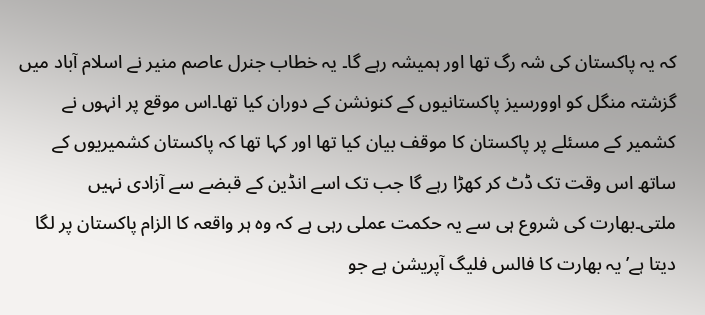کہ یہ پاکستان کی شہ رگ تھا اور ہمیشہ رہے گا۔ یہ خطاب جنرل عاصم منیر نے اسلام آباد میں گزشتہ منگل کو اوورسیز پاکستانیوں کے کنونشن کے دوران کیا تھا۔اس موقع پر انہوں نے کشمیر کے مسئلے پر پاکستان کا موقف بیان کیا تھا اور کہا تھا کہ پاکستان کشمیریوں کے ساتھ اس وقت تک ڈٹ کر کھڑا رہے گا جب تک اسے انڈین کے قبضے سے آزادی نہیں ملتی۔بھارت کی شروع ہی سے یہ حکمت عملی رہی ہے کہ وہ ہر واقعہ کا الزام پاکستان پر لگا دیتا ہے’ یہ بھارت کا فالس فلیگ آپریشن ہے جو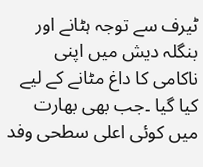ٹیرف سے توجہ ہٹانے اور بنگلہ دیش میں اپنی ناکامی کا داغ مٹانے کے لیے کیا گیا ۔جب بھی بھارت میں کوئی اعلی سطحی وفد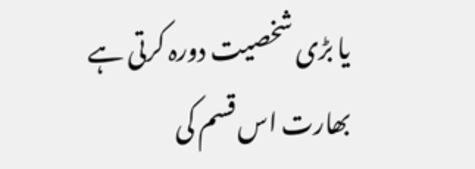یا بڑی شخصیت دورہ کرتی ہے بھارت اس قسم کی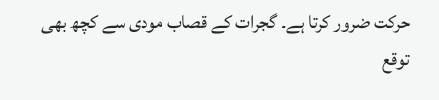حرکت ضرور کرتا ہے۔ گجرات کے قصاب مودی سے کچھ بھی توقع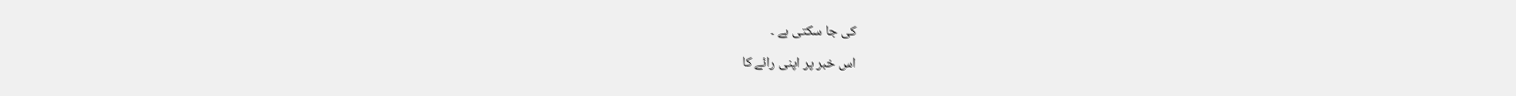کی جا سکتی ہے ۔

اس خبر پر اپنی رائے کا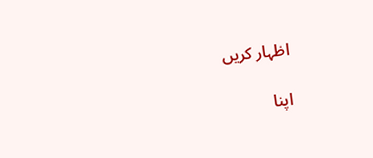اظہار کریں

اپنا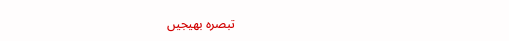تبصرہ بھیجیں